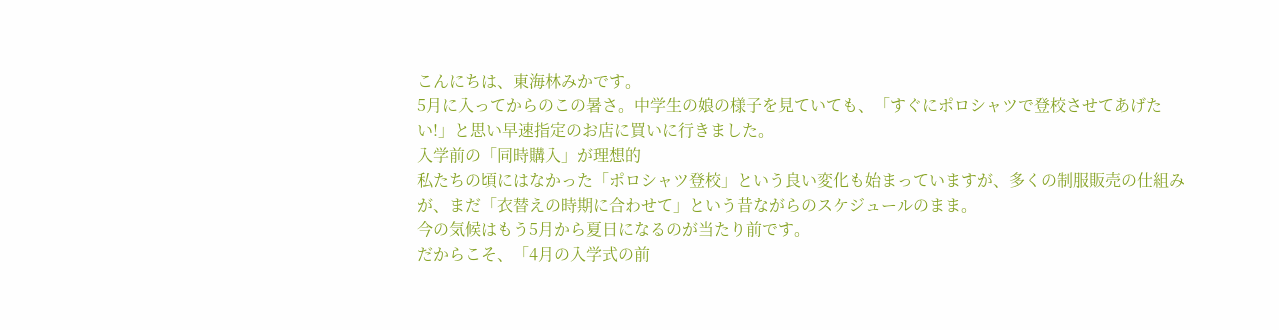こんにちは、東海林みかです。
5月に入ってからのこの暑さ。中学生の娘の様子を見ていても、「すぐにポロシャツで登校させてあげたい!」と思い早速指定のお店に買いに行きました。
入学前の「同時購入」が理想的
私たちの頃にはなかった「ポロシャツ登校」という良い変化も始まっていますが、多くの制服販売の仕組みが、まだ「衣替えの時期に合わせて」という昔ながらのスケジュールのまま。
今の気候はもう5月から夏日になるのが当たり前です。
だからこそ、「4月の入学式の前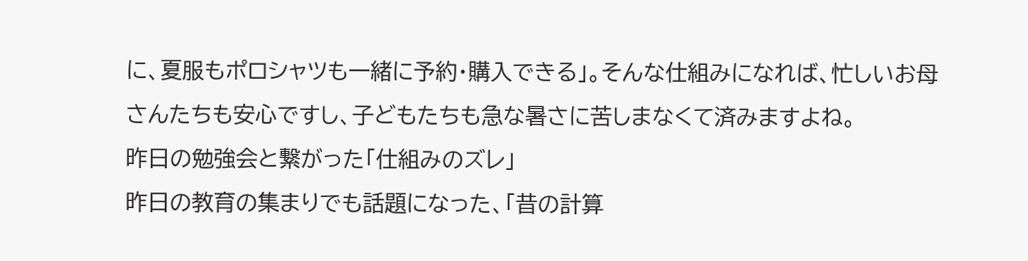に、夏服もポロシャツも一緒に予約・購入できる」。そんな仕組みになれば、忙しいお母さんたちも安心ですし、子どもたちも急な暑さに苦しまなくて済みますよね。
昨日の勉強会と繋がった「仕組みのズレ」
昨日の教育の集まりでも話題になった、「昔の計算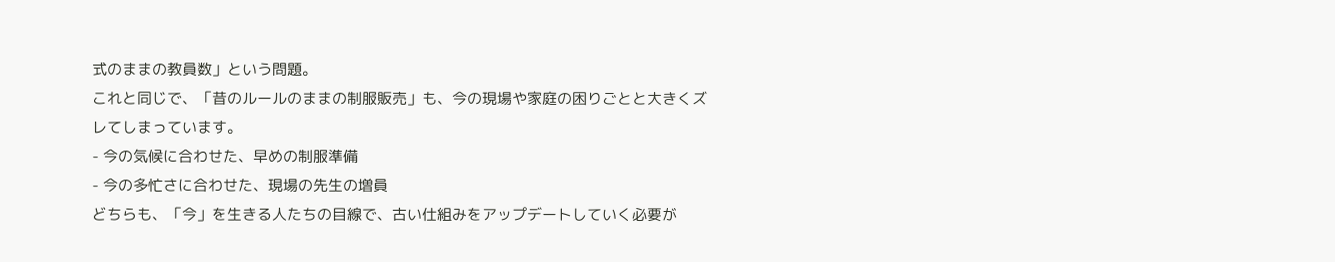式のままの教員数」という問題。
これと同じで、「昔のルールのままの制服販売」も、今の現場や家庭の困りごとと大きくズレてしまっています。
- 今の気候に合わせた、早めの制服準備
- 今の多忙さに合わせた、現場の先生の増員
どちらも、「今」を生きる人たちの目線で、古い仕組みをアップデートしていく必要が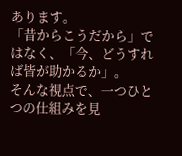あります。
「昔からこうだから」ではなく、「今、どうすれば皆が助かるか」。
そんな視点で、一つひとつの仕組みを見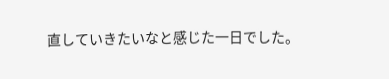直していきたいなと感じた一日でした。